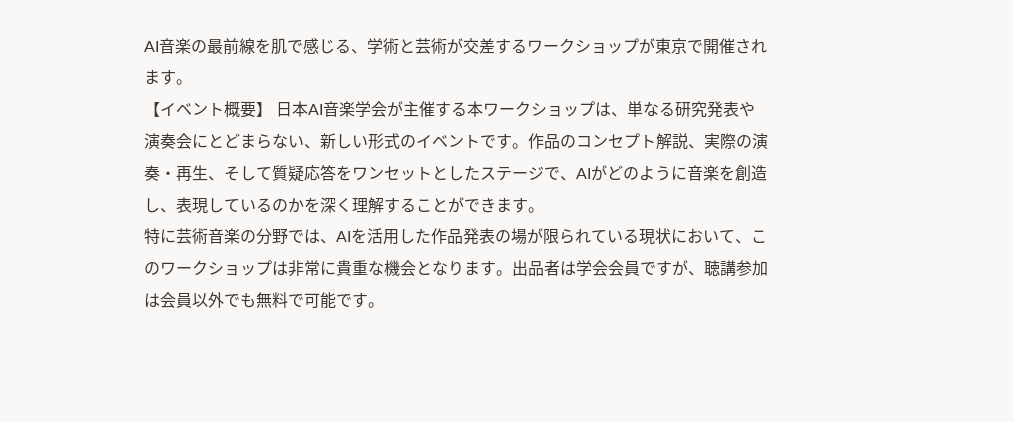AI音楽の最前線を肌で感じる、学術と芸術が交差するワークショップが東京で開催されます。
【イベント概要】 日本AI音楽学会が主催する本ワークショップは、単なる研究発表や演奏会にとどまらない、新しい形式のイベントです。作品のコンセプト解説、実際の演奏・再生、そして質疑応答をワンセットとしたステージで、AIがどのように音楽を創造し、表現しているのかを深く理解することができます。
特に芸術音楽の分野では、AIを活用した作品発表の場が限られている現状において、このワークショップは非常に貴重な機会となります。出品者は学会会員ですが、聴講参加は会員以外でも無料で可能です。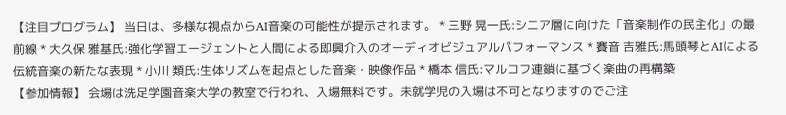【注目プログラム】 当日は、多様な視点からAI音楽の可能性が提示されます。 * 三野 晃一氏:シニア層に向けた「音楽制作の民主化」の最前線 * 大久保 雅基氏:強化学習エージェントと人間による即興介入のオーディオビジュアルパフォーマンス * 賽音 吉雅氏:馬頭琴とAIによる伝統音楽の新たな表現 * 小川 類氏:生体リズムを起点とした音楽・映像作品 * 橋本 信氏:マルコフ連鎖に基づく楽曲の再構築
【参加情報】 会場は洗足学園音楽大学の教室で行われ、入場無料です。未就学児の入場は不可となりますのでご注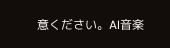意ください。AI音楽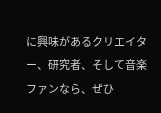に興味があるクリエイター、研究者、そして音楽ファンなら、ぜひ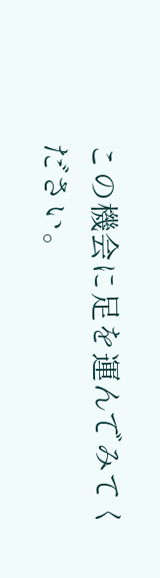この機会に足を運んでみてください。